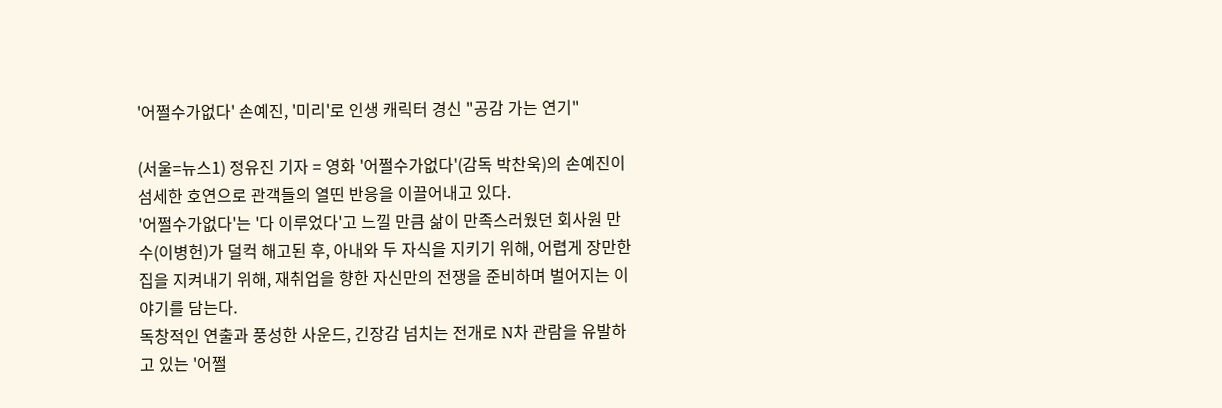'어쩔수가없다' 손예진, '미리'로 인생 캐릭터 경신 "공감 가는 연기"

(서울=뉴스1) 정유진 기자 = 영화 '어쩔수가없다'(감독 박찬욱)의 손예진이 섬세한 호연으로 관객들의 열띤 반응을 이끌어내고 있다.
'어쩔수가없다'는 '다 이루었다'고 느낄 만큼 삶이 만족스러웠던 회사원 만수(이병헌)가 덜컥 해고된 후, 아내와 두 자식을 지키기 위해, 어렵게 장만한 집을 지켜내기 위해, 재취업을 향한 자신만의 전쟁을 준비하며 벌어지는 이야기를 담는다.
독창적인 연출과 풍성한 사운드, 긴장감 넘치는 전개로 N차 관람을 유발하고 있는 '어쩔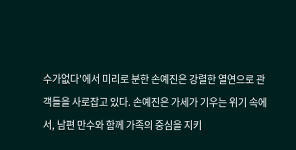수가없다'에서 미리로 분한 손예진은 강렬한 열연으로 관객들을 사로잡고 있다. 손예진은 가세가 기우는 위기 속에서, 남편 만수와 함께 가족의 중심을 지키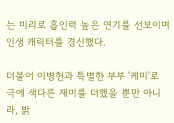는 미리로 흡인력 높은 연기를 선보이며 인생 캐릭터를 경신했다.

더불어 이병헌과 특별한 부부 '케미'로 극에 색다른 재미를 더했을 뿐만 아니라, 밝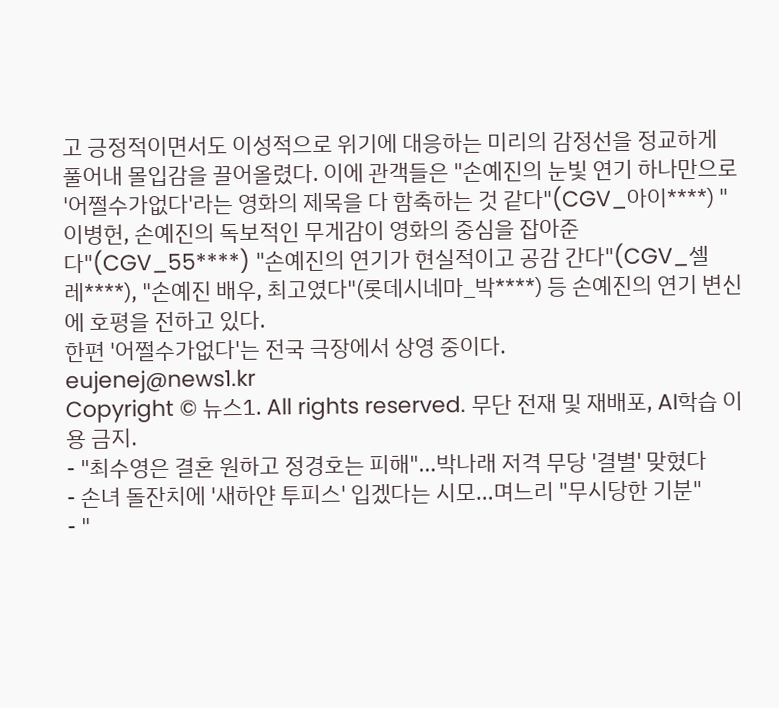고 긍정적이면서도 이성적으로 위기에 대응하는 미리의 감정선을 정교하게 풀어내 몰입감을 끌어올렸다. 이에 관객들은 "손예진의 눈빛 연기 하나만으로 '어쩔수가없다'라는 영화의 제목을 다 함축하는 것 같다"(CGV_아이****) "이병헌, 손예진의 독보적인 무게감이 영화의 중심을 잡아준다"(CGV_55****) "손예진의 연기가 현실적이고 공감 간다"(CGV_셀레****), "손예진 배우, 최고였다"(롯데시네마_박****) 등 손예진의 연기 변신에 호평을 전하고 있다.
한편 '어쩔수가없다'는 전국 극장에서 상영 중이다.
eujenej@news1.kr
Copyright © 뉴스1. All rights reserved. 무단 전재 및 재배포, AI학습 이용 금지.
- "최수영은 결혼 원하고 정경호는 피해"…박나래 저격 무당 '결별' 맞혔다
- 손녀 돌잔치에 '새하얀 투피스' 입겠다는 시모…며느리 "무시당한 기분"
- "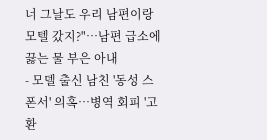너 그날도 우리 남편이랑 모텔 갔지?"…남편 급소에 끓는 물 부은 아내
- 모델 출신 남친 '동성 스폰서' 의혹…병역 회피 '고환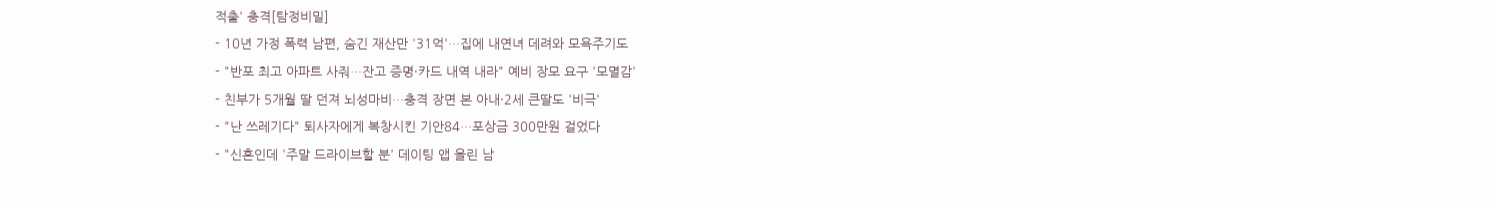적출' 충격[탐정비밀]
- 10년 가정 폭력 남편, 숨긴 재산만 '31억'…집에 내연녀 데려와 모욕주기도
- "반포 최고 아파트 사줘…잔고 증명·카드 내역 내라" 예비 장모 요구 '모멸감'
- 친부가 5개월 딸 던져 뇌성마비…충격 장면 본 아내·2세 큰딸도 '비극'
- "난 쓰레기다" 퇴사자에게 복창시킨 기안84…포상금 300만원 걸었다
- "신혼인데 '주말 드라이브할 분' 데이팅 앱 올린 남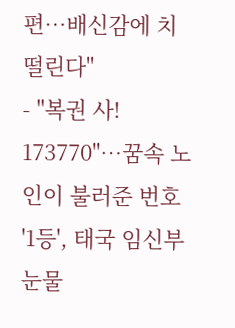편…배신감에 치 떨린다"
- "복권 사! 173770"…꿈속 노인이 불러준 번호 '1등', 태국 임신부 눈물